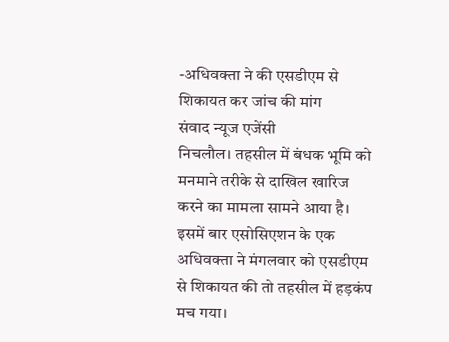-अधिवक्ता ने की एसडीएम से शिकायत कर जांच की मांग
संवाद न्यूज एजेंसी
निचलौल। तहसील में बंधक भूमि को मनमाने तरीके से दाखिल खारिज करने का मामला सामने आया है। इसमें बार एसोसिएशन के एक अधिवक्ता ने मंगलवार को एसडीएम से शिकायत की तो तहसील में हड़कंप मच गया।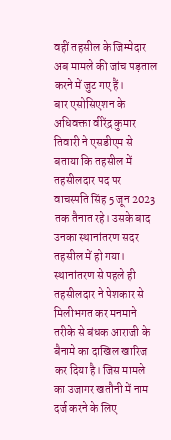वहीं तहसील के जिम्मेदार अब मामले की जांच पड़ताल करने में जुट गए हैं।
बार एसोसिएशन के अधिवक्ता वीरेंद्र कुमार तिवारी ने एसडीएम से बताया कि तहसील में तहसीलदार पद पर वाचस्पति सिंह 5 जून 2023 तक तैनात रहे। उसके बाद उनका स्थानांतरण सदर तहसील में हो गया। स्थानांतरण से पहले ही तहसीलदार ने पेशकार से मिलीभगत कर मनमाने तरीके से बंधक आराजी के बैनामे का दाखिल खारिज कर दिया है। जिस मामले का उजागर खतौनी में नाम दर्ज करने के लिए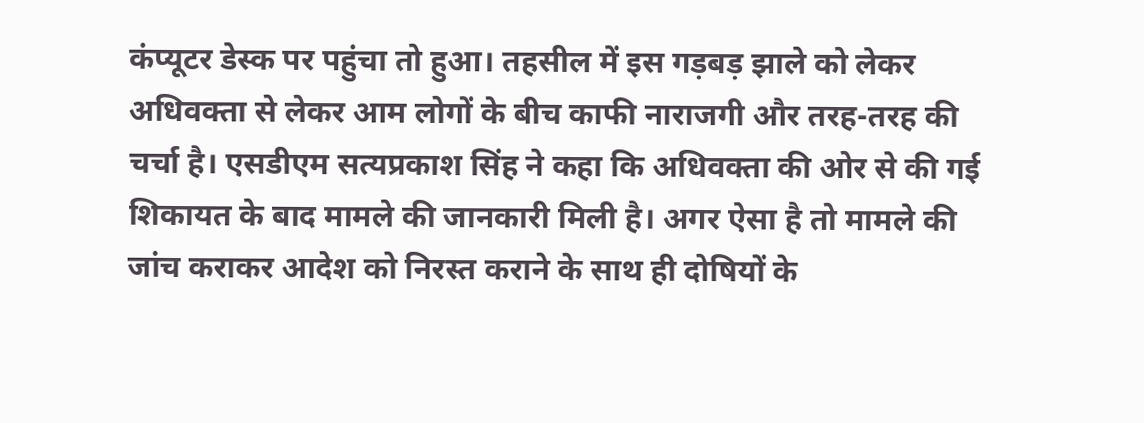कंप्यूटर डेस्क पर पहुंचा तो हुआ। तहसील में इस गड़बड़ झाले को लेकर अधिवक्ता से लेकर आम लोगों के बीच काफी नाराजगी और तरह-तरह की चर्चा है। एसडीएम सत्यप्रकाश सिंह ने कहा कि अधिवक्ता की ओर से की गई शिकायत के बाद मामले की जानकारी मिली है। अगर ऐसा है तो मामले की जांच कराकर आदेश को निरस्त कराने के साथ ही दोषियों के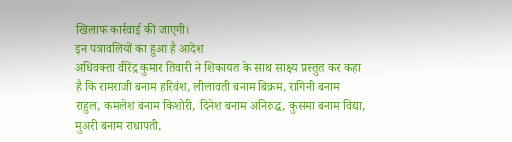खिलाफ कार्रवाई की जाएगी।
इन पत्रावलियों का हुआ है आदेश
अधिवक्ता वीरेंद्र कुमार तिवारी ने शिकायत के साथ साक्ष्य प्रस्तुत कर कहा है कि रामराजी बनाम हरिवंश, लीलावती बनाम बिक्रम, रागिनी बनाम राहुल, कमलेश बनाम किशोरी, दिनेश बनाम अनिरुद्ध, कुसमा बनाम विद्या, मुअरी बनाम राधापती,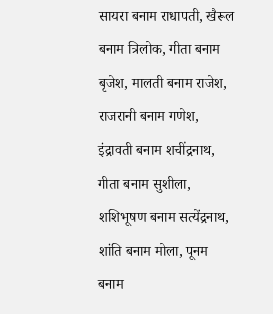सायरा बनाम राधापती, खैरूल बनाम त्रिलोक, गीता बनाम बृजेश, मालती बनाम राजेश, राजरानी बनाम गणेश, इंद्रावती बनाम शचींद्रनाथ, गीता बनाम सुशीला, शशिभूषण बनाम सत्येंद्रनाथ, शांति बनाम मोला, पूनम बनाम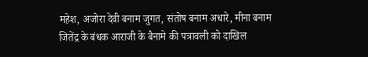महेश, अजोरा देवी बनाम जुगत, संतोष बनाम अधारे, मीना बनाम जितेंद्र के बंधक आराजी के बैनामे की पत्रावली को दाखिल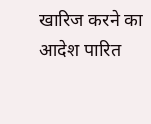खारिज करने का आदेश पारित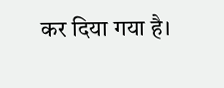कर दिया गया है।